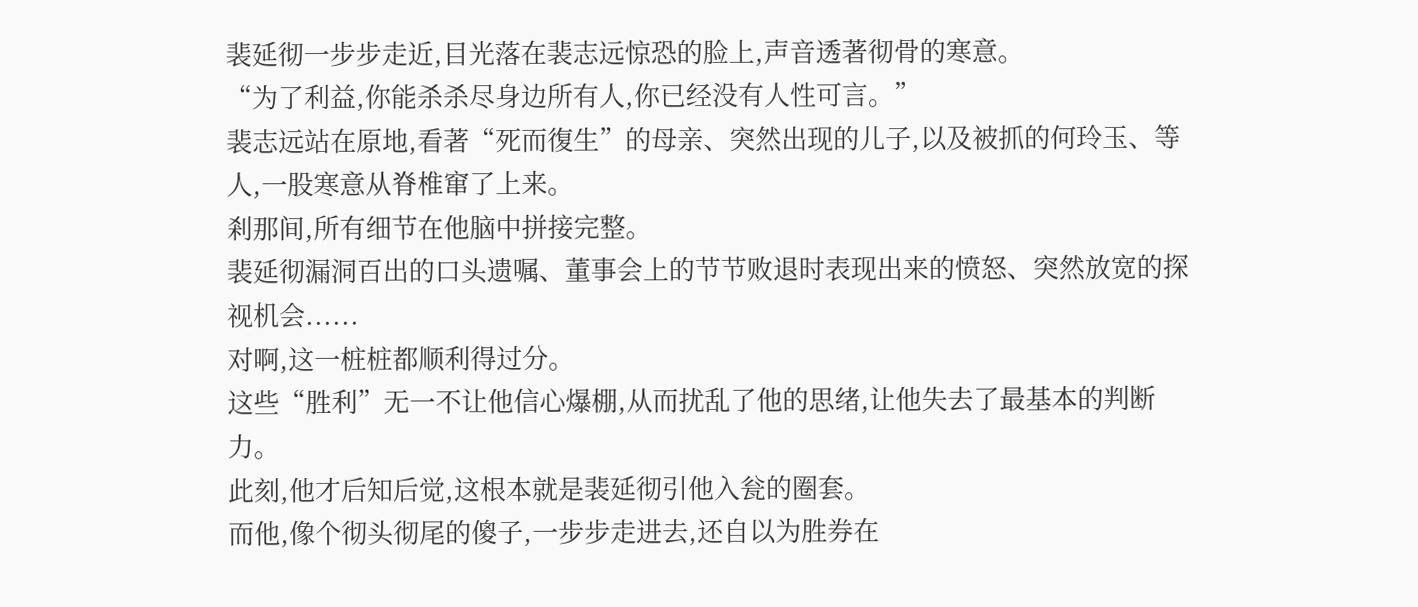裴延彻一步步走近,目光落在裴志远惊恐的脸上,声音透著彻骨的寒意。
“为了利益,你能杀杀尽身边所有人,你已经没有人性可言。”
裴志远站在原地,看著“死而復生”的母亲、突然出现的儿子,以及被抓的何玲玉、等人,一股寒意从脊椎窜了上来。
剎那间,所有细节在他脑中拼接完整。
裴延彻漏洞百出的口头遗嘱、董事会上的节节败退时表现出来的愤怒、突然放宽的探视机会......
对啊,这一桩桩都顺利得过分。
这些“胜利”无一不让他信心爆棚,从而扰乱了他的思绪,让他失去了最基本的判断力。
此刻,他才后知后觉,这根本就是裴延彻引他入瓮的圈套。
而他,像个彻头彻尾的傻子,一步步走进去,还自以为胜券在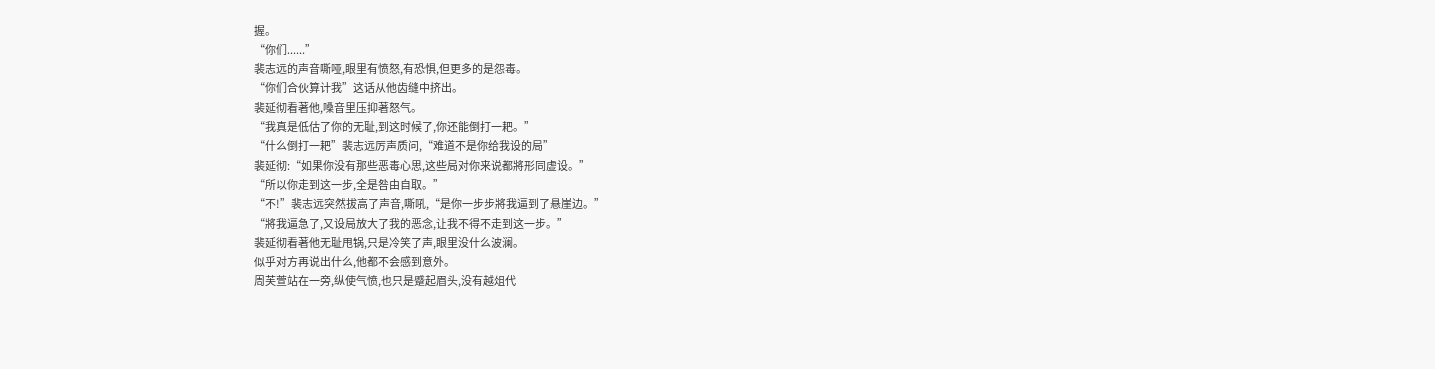握。
“你们......”
裴志远的声音嘶哑,眼里有愤怒,有恐惧,但更多的是怨毒。
“你们合伙算计我”这话从他齿缝中挤出。
裴延彻看著他,嗓音里压抑著怒气。
“我真是低估了你的无耻,到这时候了,你还能倒打一耙。”
“什么倒打一耙”裴志远厉声质问,“难道不是你给我设的局”
裴延彻:“如果你没有那些恶毒心思,这些局对你来说都將形同虚设。”
“所以你走到这一步,全是咎由自取。”
“不!”裴志远突然拔高了声音,嘶吼,“是你一步步將我逼到了悬崖边。”
“將我逼急了,又设局放大了我的恶念,让我不得不走到这一步。”
裴延彻看著他无耻甩锅,只是冷笑了声,眼里没什么波澜。
似乎对方再说出什么,他都不会感到意外。
周芙萱站在一旁,纵使气愤,也只是蹙起眉头,没有越俎代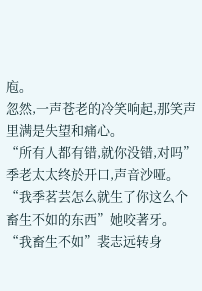庖。
忽然,一声苍老的冷笑响起,那笑声里满是失望和痛心。
“所有人都有错,就你没错,对吗”
季老太太终於开口,声音沙哑。
“我季茗芸怎么就生了你这么个畜生不如的东西”她咬著牙。
“我畜生不如”裴志远转身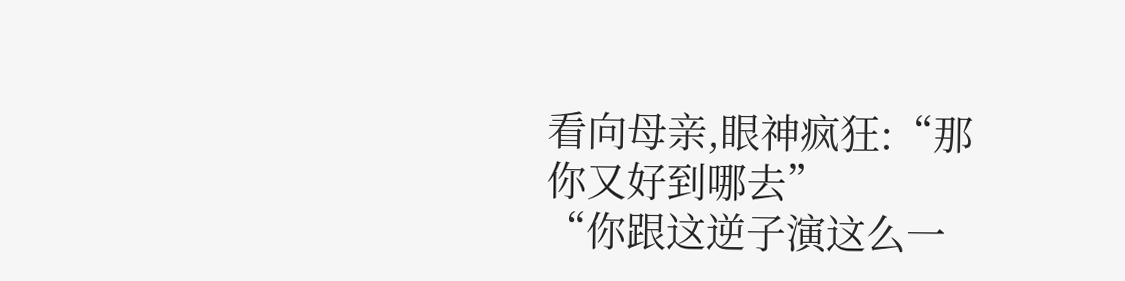看向母亲,眼神疯狂:“那你又好到哪去”
“你跟这逆子演这么一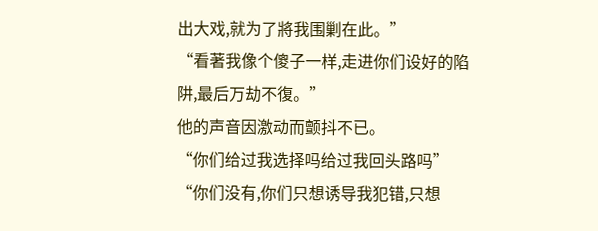出大戏,就为了將我围剿在此。”
“看著我像个傻子一样,走进你们设好的陷阱,最后万劫不復。”
他的声音因激动而颤抖不已。
“你们给过我选择吗给过我回头路吗”
“你们没有,你们只想诱导我犯错,只想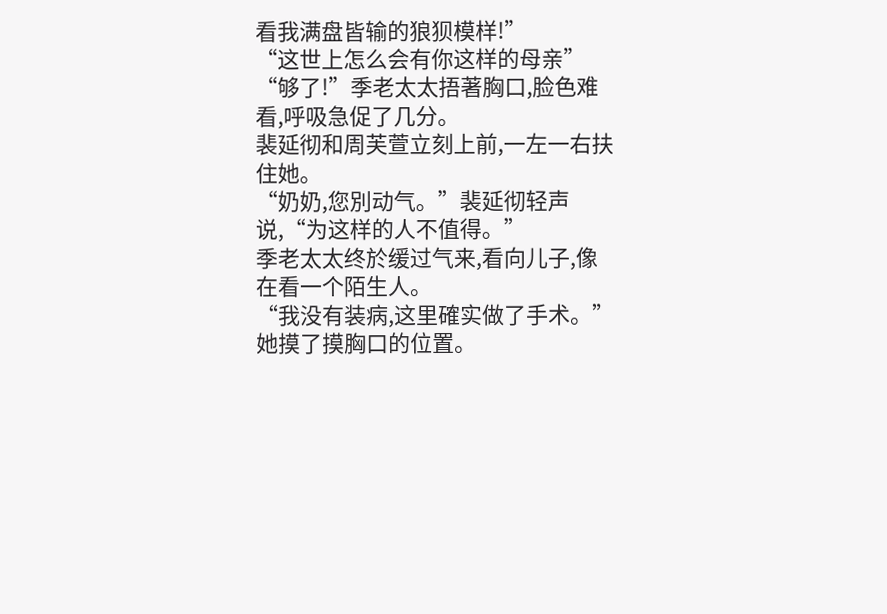看我满盘皆输的狼狈模样!”
“这世上怎么会有你这样的母亲”
“够了!”季老太太捂著胸口,脸色难看,呼吸急促了几分。
裴延彻和周芙萱立刻上前,一左一右扶住她。
“奶奶,您別动气。”裴延彻轻声说,“为这样的人不值得。”
季老太太终於缓过气来,看向儿子,像在看一个陌生人。
“我没有装病,这里確实做了手术。”她摸了摸胸口的位置。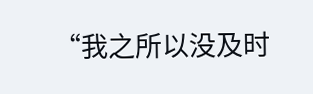“我之所以没及时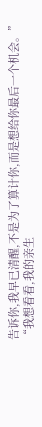告诉你,我早已清醒,不是为了算计你,而是想给你最后一个机会。”
“我想看看,我的亲生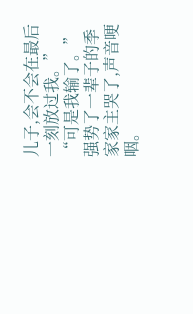儿子,会不会在最后一刻放过我。”
“可是我输了。”强势了一辈子的季家家主哭了,声音哽咽。